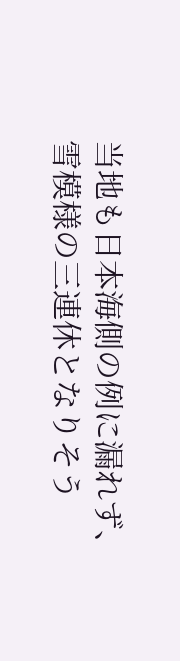当地も日本海側の例に漏れず、雪模様の三連休となりそう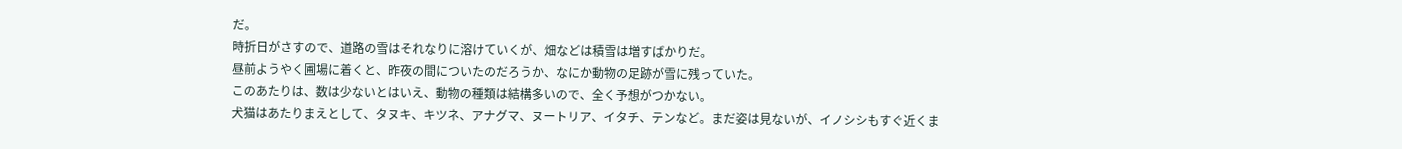だ。
時折日がさすので、道路の雪はそれなりに溶けていくが、畑などは積雪は増すばかりだ。
昼前ようやく圃場に着くと、昨夜の間についたのだろうか、なにか動物の足跡が雪に残っていた。
このあたりは、数は少ないとはいえ、動物の種類は結構多いので、全く予想がつかない。
犬猫はあたりまえとして、タヌキ、キツネ、アナグマ、ヌートリア、イタチ、テンなど。まだ姿は見ないが、イノシシもすぐ近くま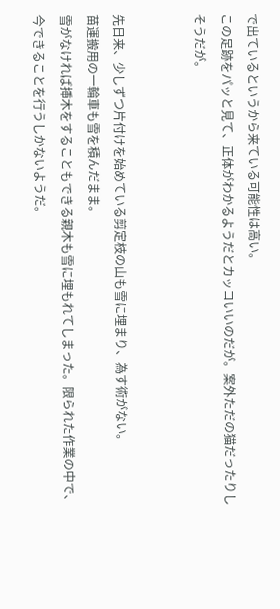で出ているというから来ている可能性は高い。
この足跡をパッと見て、正体がわかるようだとカッコいいのだが。案外ただの猫だったりしそうだが。


先日来、少しずつ片付けを始めている剪定枝の山も雪に埋まり、為す術がない。
苗運搬用の一輪車も雪を積んだまま。
雪がなければ挿木をすることもできる親木も雪に埋もれてしまった。限られた作業の中で、今できることを行うしかないようだ。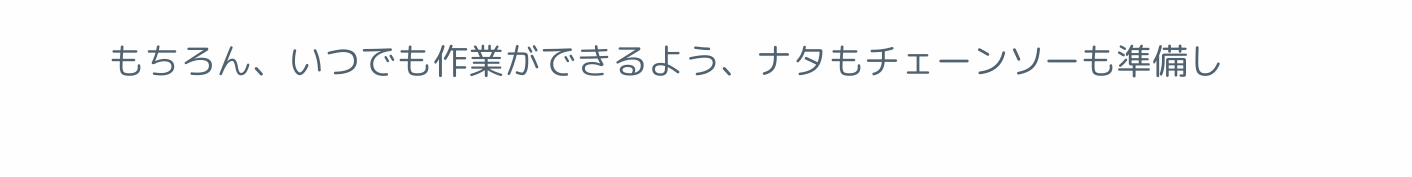もちろん、いつでも作業ができるよう、ナタもチェーンソーも準備し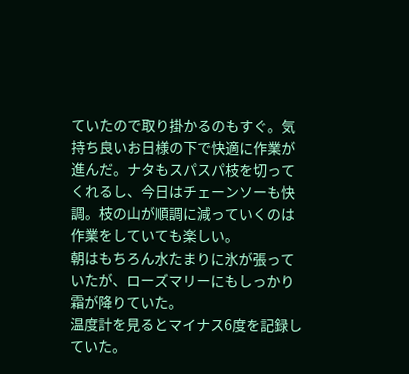ていたので取り掛かるのもすぐ。気持ち良いお日様の下で快適に作業が進んだ。ナタもスパスパ枝を切ってくれるし、今日はチェーンソーも快調。枝の山が順調に減っていくのは作業をしていても楽しい。
朝はもちろん水たまりに氷が張っていたが、ローズマリーにもしっかり霜が降りていた。
温度計を見るとマイナス6度を記録していた。